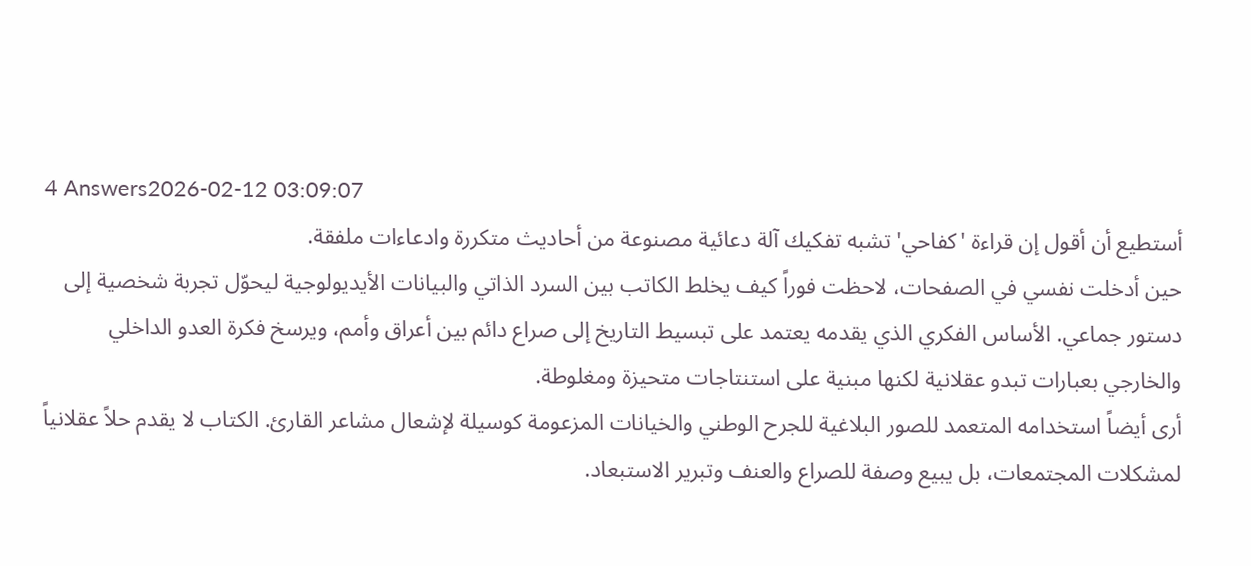4 Answers2026-02-12 03:09:07
أستطيع أن أقول إن قراءة 'كفاحي' تشبه تفكيك آلة دعائية مصنوعة من أحاديث متكررة وادعاءات ملفقة.
حين أدخلت نفسي في الصفحات، لاحظت فوراً كيف يخلط الكاتب بين السرد الذاتي والبيانات الأيديولوجية ليحوّل تجربة شخصية إلى دستور جماعي. الأساس الفكري الذي يقدمه يعتمد على تبسيط التاريخ إلى صراع دائم بين أعراق وأمم، ويرسخ فكرة العدو الداخلي والخارجي بعبارات تبدو عقلانية لكنها مبنية على استنتاجات متحيزة ومغلوطة.
أرى أيضاً استخدامه المتعمد للصور البلاغية للجرح الوطني والخيانات المزعومة كوسيلة لإشعال مشاعر القارئ. الكتاب لا يقدم حلاً عقلانياً لمشكلات المجتمعات، بل يبيع وصفة للصراع والعنف وتبرير الاستبعاد.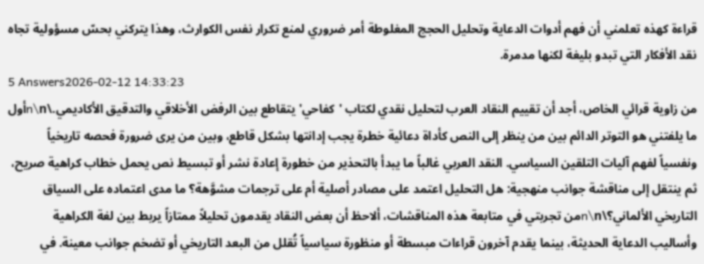قراءة كهذه تعلمني أن فهم أدوات الدعاية وتحليل الحجج المغلوطة أمر ضروري لمنع تكرار نفس الكوارث، وهذا يتركني بحسّ مسؤولية تجاه نقد الأفكار التي تبدو بليغة لكنها مدمرة.
5 Answers2026-02-12 14:33:23
من زاوية قرائي الخاص، أجد أن تقييم النقاد العرب لتحليل نقدي لكتاب 'كفاحي' يتقاطع بين الرفض الأخلاقي والتدقيق الأكاديمي.\n\nأول ما يلفتني هو التوتر الدائم بين من ينظر إلى النص كأداة دعائية خطرة يجب إدانتها بشكل قاطع، وبين من يرى ضرورة فحصه تاريخياً ونفسياً لفهم آليات التلقين السياسي. النقد العربي غالباً ما يبدأ بالتحذير من خطورة إعادة نشر أو تبسيط نص يحمل خطاب كراهية صريح، ثم ينتقل إلى مناقشة جوانب منهجية: هل التحليل اعتمد على مصادر أصلية أم على ترجمات مشوَّهة؟ ما مدى اعتماده على السياق التاريخي الألماني؟\n\nمن تجربتي في متابعة هذه المناقشات، ألاحظ أن بعض النقاد يقدمون تحليلاً ممتازاً يربط بين لغة الكراهية وأساليب الدعاية الحديثة، بينما يقدم آخرون قراءات مبسطة أو منظورة سياسياً تُقلل من البعد التاريخي أو تضخم جوانب معينة. في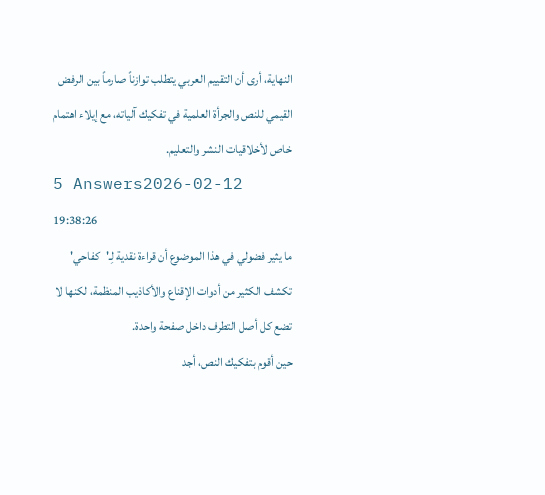النهاية، أرى أن التقييم العربي يتطلب توازناً صارماً بين الرفض القيمي للنص والجرأة العلمية في تفكيك آلياته، مع إيلاء اهتمام خاص لأخلاقيات النشر والتعليم.
5 Answers2026-02-12 19:38:26
ما يثير فضولي في هذا الموضوع أن قراءة نقدية لِـ'كفاحي' تكشف الكثير من أدوات الإقناع والأكاذيب المنظمة، لكنها لا تضع كل أصل التطرف داخل صفحة واحدة.
حين أقوم بتفكيك النص، أجد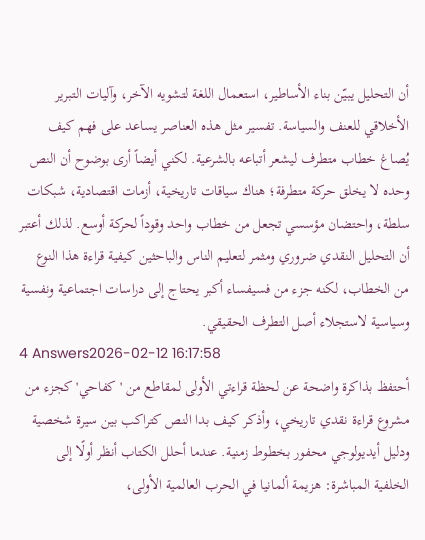أن التحليل يبيّن بناء الأساطير، استعمال اللغة لتشويه الآخر، وآليات التبرير الأخلاقي للعنف والسياسة. تفسير مثل هذه العناصر يساعد على فهم كيف يُصاغ خطاب متطرف ليشعر أتباعه بالشرعية. لكني أيضاً أرى بوضوح أن النص وحده لا يخلق حركة متطرفة؛ هناك سياقات تاريخية، أزمات اقتصادية، شبكات سلطة، واحتضان مؤسسي تجعل من خطاب واحد وقوداً لحركة أوسع. لذلك أعتبر أن التحليل النقدي ضروري ومثمر لتعليم الناس والباحثين كيفية قراءة هذا النوع من الخطاب، لكنه جزء من فسيفساء أكبر يحتاج إلى دراسات اجتماعية ونفسية وسياسية لاستجلاء أصل التطرف الحقيقي.
4 Answers2026-02-12 16:17:58
أحتفظ بذاكرة واضحة عن لحظة قراءتي الأولى لمقاطع من 'كفاحي' كجزء من مشروع قراءة نقدي تاريخي، وأذكر كيف بدا النص كتراكب بين سيرة شخصية ودليل أيديولوجي محفور بخطوط زمنية. عندما أحلل الكتاب أنظر أولًا إلى الخلفية المباشرة: هزيمة ألمانيا في الحرب العالمية الأولى،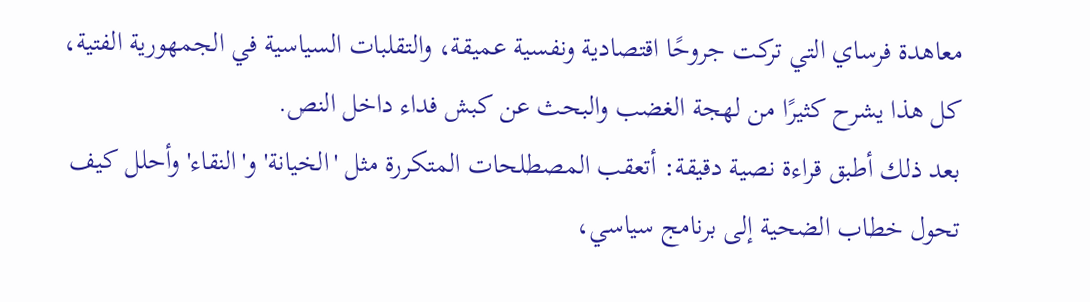معاهدة فرساي التي تركت جروحًا اقتصادية ونفسية عميقة، والتقلبات السياسية في الجمهورية الفتية، كل هذا يشرح كثيرًا من لهجة الغضب والبحث عن كبش فداء داخل النص.
بعد ذلك أطبق قراءة نصية دقيقة: أتعقب المصطلحات المتكررة مثل 'الخيانة' و'النقاء' وأحلل كيف تحول خطاب الضحية إلى برنامج سياسي،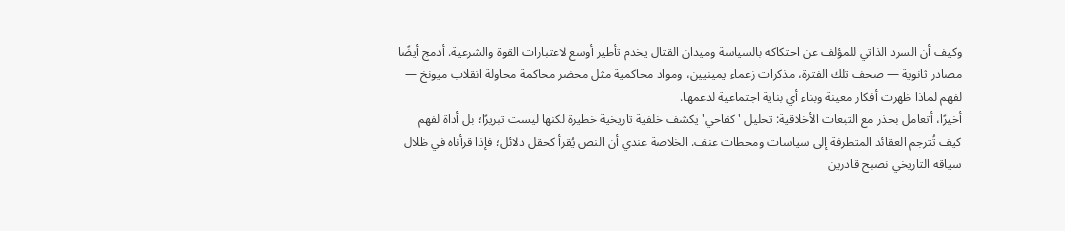وكيف أن السرد الذاتي للمؤلف عن احتكاكه بالسياسة وميدان القتال يخدم تأطير أوسع لاعتبارات القوة والشرعية. أدمج أيضًا مصادر ثانوية — صحف تلك الفترة، مذكرات زعماء يمينيين، ومواد محاكمية مثل محضر محاكمة محاولة انقلاب ميونخ — لفهم لماذا ظهرت أفكار معينة وبناء أي بناية اجتماعية لدعمها.
أخيرًا، أتعامل بحذر مع التبعات الأخلاقية: تحليل 'كفاحي' يكشف خلفية تاريخية خطيرة لكنها ليست تبريرًا؛ بل أداة لفهم كيف تُترجم العقائد المتطرفة إلى سياسات ومحطات عنف. الخلاصة عندي أن النص يُقرأ كحقل دلائل؛ فإذا قرأناه في ظلال سياقه التاريخي نصبح قادرين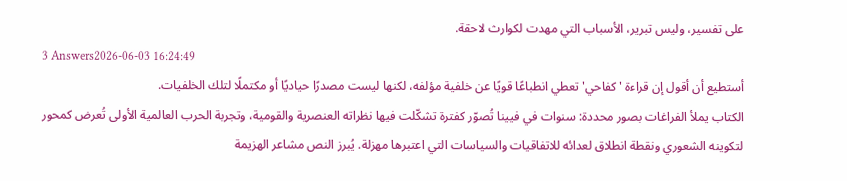على تفسير، وليس تبرير، الأسباب التي مهدت لكوارث لاحقة.
3 Answers2026-06-03 16:24:49
أستطيع أن أقول إن قراءة 'كفاحي' تعطي انطباعًا قويًا عن خلفية مؤلفه، لكنها ليست مصدرًا حياديًا أو مكتملًا لتلك الخلفيات.
الكتاب يملأ الفراغات بصور محددة: سنوات في فيينا تُصوّر كفترة تشكّلت فيها نظراته العنصرية والقومية، وتجربة الحرب العالمية الأولى تُعرض كمحور لتكوينه الشعوري ونقطة انطلاق لعدائه للاتفاقيات والسياسات التي اعتبرها مهزلة. يُبرز النص مشاعر الهزيمة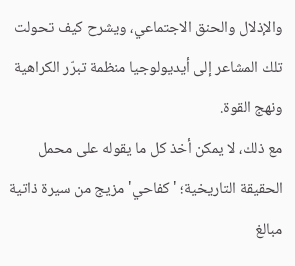والإذلال والحنق الاجتماعي، ويشرح كيف تحولت تلك المشاعر إلى أيديولوجيا منظمة تبرّر الكراهية ونهج القوة.
مع ذلك، لا يمكن أخذ كل ما يقوله على محمل الحقيقة التاريخية؛ 'كفاحي' مزيج من سيرة ذاتية مبالغ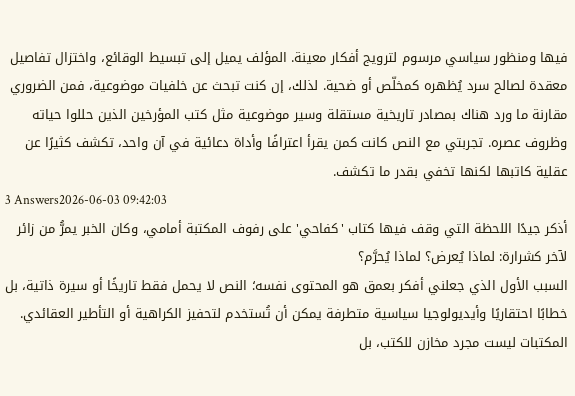فيها ومنظور سياسي مرسوم لترويج أفكار معينة. المؤلف يميل إلى تبسيط الوقائع، واختزال تفاصيل معقدة لصالح سرد يُظهره كمخلّص أو ضحية. لذلك، إن كنت تبحث عن خلفيات موضوعية، فمن الضروري مقارنة ما ورد هناك بمصادر تاريخية مستقلة وسير موضوعية مثل كتب المؤرخين الذين حللوا حياته وظروف عصره. تجربتي مع النص كانت كمن يقرأ اعترافًا وأداة دعائية في آن واحد، تكشف كثيرًا عن عقلية كاتبها لكنها تخفي بقدر ما تكشف.
3 Answers2026-06-03 09:42:03
أذكر جيدًا اللحظة التي وقف فيها كتاب 'كفاحي' على رفوف المكتبة أمامي، وكان الخبر يمرُّ من زائر لآخر كشرارة: لماذا يُعرض؟ لماذا يُحرَّم؟
السبب الأول الذي جعلني أفكر بعمق هو المحتوى نفسه؛ النص لا يحمل فقط تاريخًا أو سيرة ذاتية، بل خطابًا احتقاريًا وأيديولوجيا سياسية متطرفة يمكن أن تُستخدم لتحفيز الكراهية أو التأطير العقائدي. المكتبات ليست مجرد مخازن للكتب، بل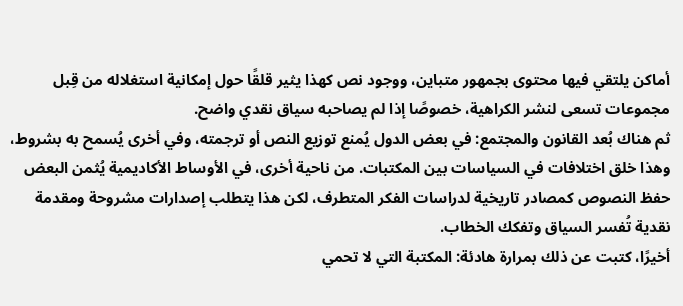أماكن يلتقي فيها محتوى بجمهور متباين، ووجود نص كهذا يثير قلقًا حول إمكانية استغلاله من قِبل مجموعات تسعى لنشر الكراهية، خصوصًا إذا لم يصاحبه سياق نقدي واضح.
ثم هناك بُعد القانون والمجتمع: في بعض الدول يُمنع توزيع النص أو ترجمته، وفي أخرى يُسمح به بشروط، وهذا خلق اختلافات في السياسات بين المكتبات. من ناحية أخرى، في الأوساط الأكاديمية يُثمن البعض حفظ النصوص كمصادر تاريخية لدراسات الفكر المتطرف، لكن هذا يتطلب إصدارات مشروحة ومقدمة نقدية تُفسر السياق وتفكك الخطاب.
أخيرًا، كتبت عن ذلك بمرارة هادئة: المكتبة التي لا تحمي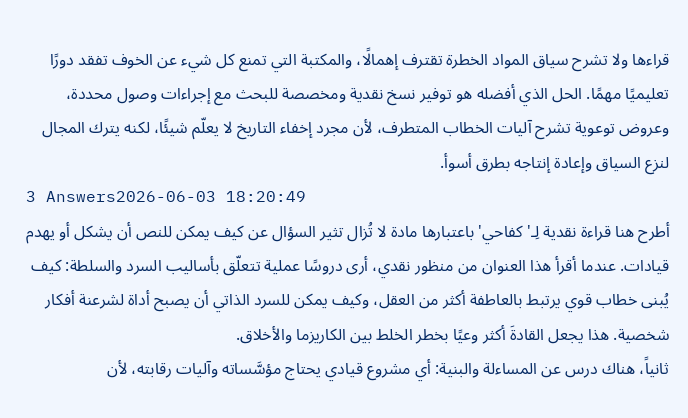قراءها ولا تشرح سياق المواد الخطرة تقترف إهمالًا، والمكتبة التي تمنع كل شيء عن الخوف تفقد دورًا تعليميًا مهمًا. الحل الذي أفضله هو توفير نسخ نقدية ومخصصة للبحث مع إجراءات وصول محددة، وعروض توعوية تشرح آليات الخطاب المتطرف، لأن مجرد إخفاء التاريخ لا يعلّم شيئًا، لكنه يترك المجال لنزع السياق وإعادة إنتاجه بطرق أسوأ.
3 Answers2026-06-03 18:20:49
أطرح هنا قراءة نقدية لِـ'كفاحي' باعتبارها مادة لا تُزال تثير السؤال عن كيف يمكن للنص أن يشكل أو يهدم قيادات. عندما أقرأ هذا العنوان من منظور نقدي، أرى دروسًا عملية تتعلّق بأساليب السرد والسلطة: كيف يُبنى خطاب قوي يرتبط بالعاطفة أكثر من العقل، وكيف يمكن للسرد الذاتي أن يصبح أداة لشرعنة أفكار شخصية. هذا يجعل القادةَ أكثر وعيًا بخطر الخلط بين الكاريزما والأخلاق.
ثانياً، هناك درس عن المساءلة والبنية: أي مشروع قيادي يحتاج مؤسَّساته وآليات رقابته، لأن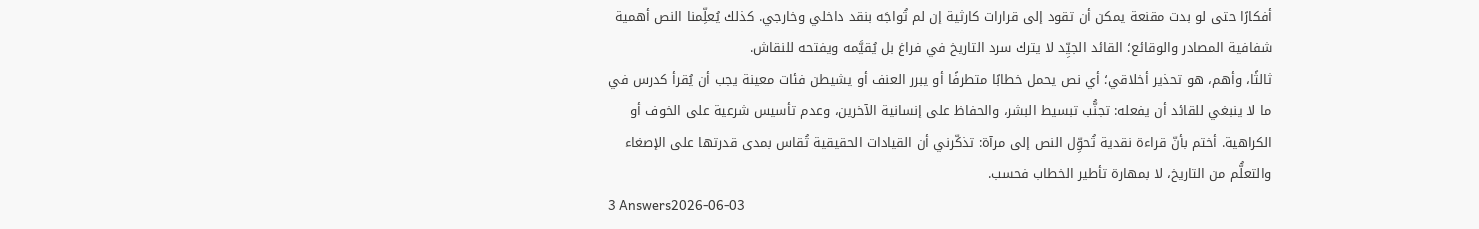أفكارًا حتى لو بدت مقنعة يمكن أن تقود إلى قرارات كارثية إن لم تُواجَه بنقد داخلي وخارجي. كذلك يُعلِّمنا النص أهمية شفافية المصادر والوقائع؛ القائد الجيِّد لا يترك سرد التاريخ في فراغ بل يُقيَّمه ويفتحه للنقاش.
ثالثًا، وأهم، هو تحذير أخلاقي؛ أي نص يحمل خطابًا متطرفًا أو يبرر العنف أو يشيطن فئات معينة يجب أن يُقرأ كدرس في ما لا ينبغي للقائد أن يفعله: تجنُّب تبسيط البشر، والحفاظ على إنسانية الآخرين، وعدم تأسيس شرعية على الخوف أو الكراهية. أختم بأنّ قراءة نقدية تُحوِّل النص إلى مرآة: تذكّرني أن القيادات الحقيقية تُقاس بمدى قدرتها على الإصغاء والتعلُّم من التاريخ، لا بمهارة تأطير الخطاب فحسب.
3 Answers2026-06-03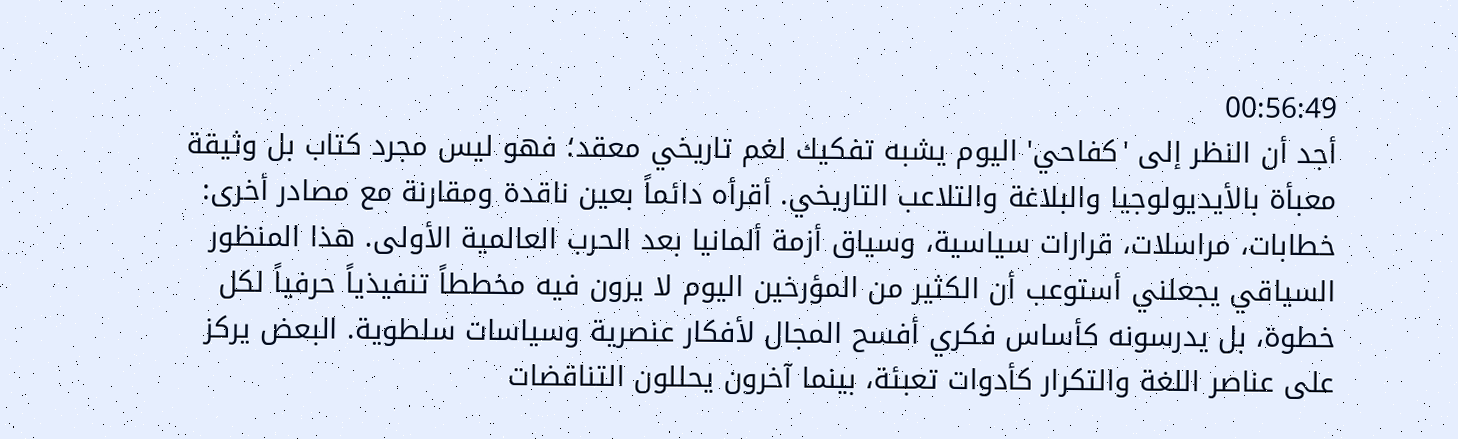00:56:49
أجد أن النظر إلى 'كفاحي' اليوم يشبه تفكيك لغم تاريخي معقد؛ فهو ليس مجرد كتاب بل وثيقة معبأة بالأيديولوجيا والبلاغة والتلاعب التاريخي. أقرأه دائماً بعين ناقدة ومقارنة مع مصادر أخرى: خطابات، مراسلات، قرارات سياسية، وسياق أزمة ألمانيا بعد الحرب العالمية الأولى. هذا المنظور السياقي يجعلني أستوعب أن الكثير من المؤرخين اليوم لا يرون فيه مخططاً تنفيذياً حرفياً لكل خطوة، بل يدرسونه كأساس فكري أفسح المجال لأفكار عنصرية وسياسات سلطوية. البعض يركز على عناصر اللغة والتكرار كأدوات تعبئة، بينما آخرون يحللون التناقضات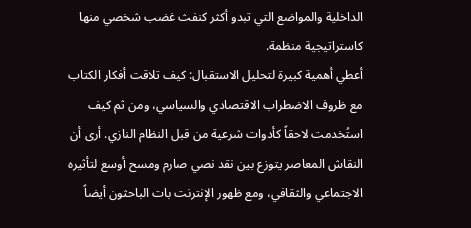الداخلية والمواضع التي تبدو أكثر كنفث غضب شخصي منها كاستراتيجية منظمة.
أعطي أهمية كبيرة لتحليل الاستقبال: كيف تلاقت أفكار الكتاب مع ظروف الاضطراب الاقتصادي والسياسي، ومن ثم كيف استُخدمت لاحقاً كأدوات شرعية من قبل النظام النازي. أرى أن النقاش المعاصر يتوزع بين نقد نصي صارم ومسح أوسع لتأثيره الاجتماعي والثقافي، ومع ظهور الإنترنت بات الباحثون أيضاً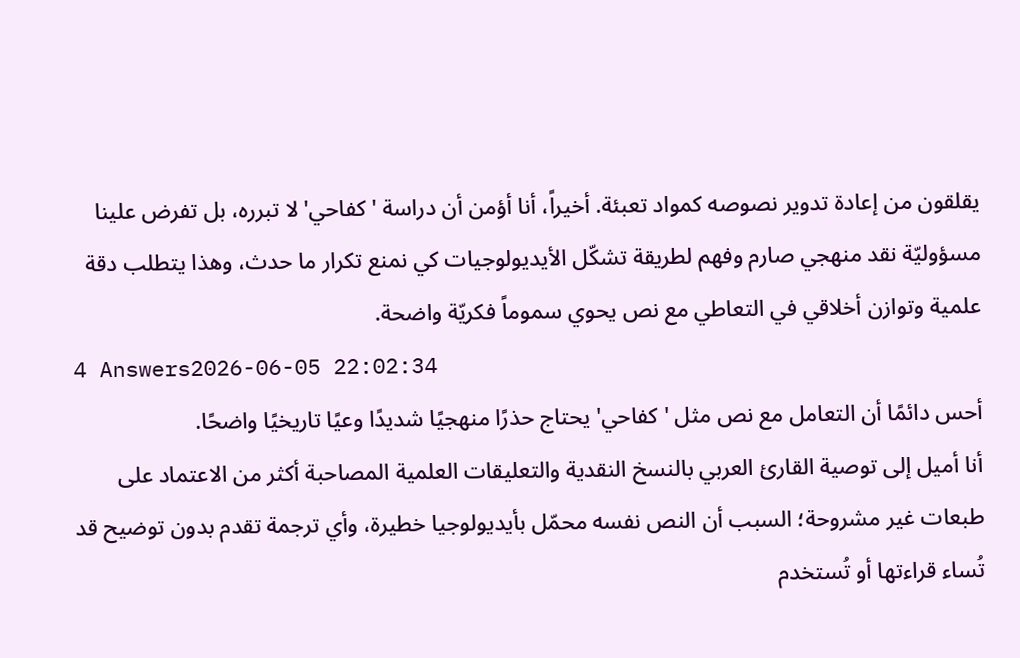يقلقون من إعادة تدوير نصوصه كمواد تعبئة. أخيراً، أنا أؤمن أن دراسة 'كفاحي' لا تبرره، بل تفرض علينا مسؤوليّة نقد منهجي صارم وفهم لطريقة تشكّل الأيديولوجيات كي نمنع تكرار ما حدث، وهذا يتطلب دقة علمية وتوازن أخلاقي في التعاطي مع نص يحوي سموماً فكريّة واضحة.
4 Answers2026-06-05 22:02:34
أحس دائمًا أن التعامل مع نص مثل 'كفاحي' يحتاج حذرًا منهجيًا شديدًا وعيًا تاريخيًا واضحًا.
أنا أميل إلى توصية القارئ العربي بالنسخ النقدية والتعليقات العلمية المصاحبة أكثر من الاعتماد على طبعات غير مشروحة؛ السبب أن النص نفسه محمّل بأيديولوجيا خطيرة، وأي ترجمة تقدم بدون توضيح قد تُساء قراءتها أو تُستخدم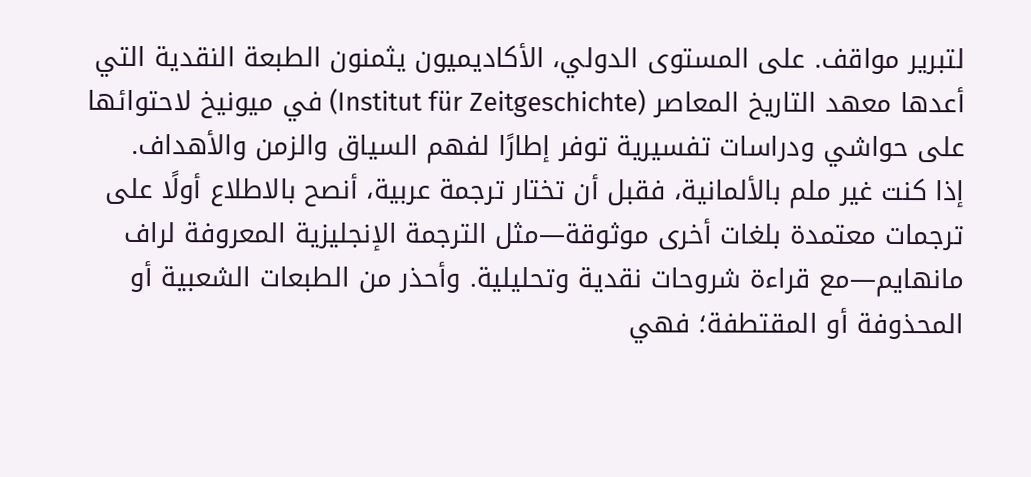لتبرير مواقف. على المستوى الدولي، الأكاديميون يثمنون الطبعة النقدية التي أعدها معهد التاريخ المعاصر (Institut für Zeitgeschichte) في ميونيخ لاحتوائها على حواشي ودراسات تفسيرية توفر إطارًا لفهم السياق والزمن والأهداف.
إذا كنت غير ملم بالألمانية، فقبل أن تختار ترجمة عربية، أنصح بالاطلاع أولًا على ترجمات معتمدة بلغات أخرى موثوقة—مثل الترجمة الإنجليزية المعروفة لراف مانهايم—مع قراءة شروحات نقدية وتحليلية. وأحذر من الطبعات الشعبية أو المحذوفة أو المقتطفة؛ فهي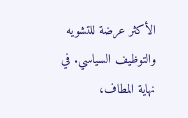الأكثر عرضة للتشويه والتوظيف السياسي. في نهاية المطاف،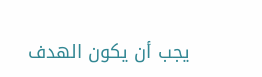يجب أن يكون الهدف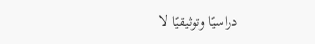دراسيًا وتوثيقيًا لا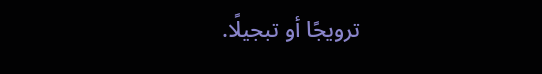ترويجًا أو تبجيلًا.